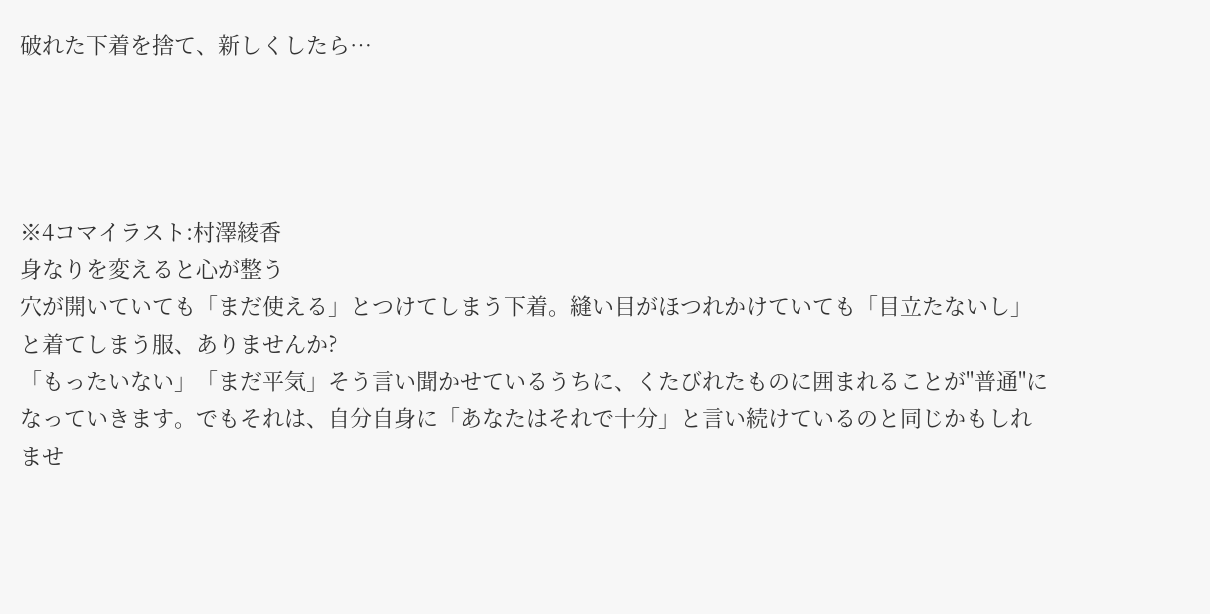破れた下着を捨て、新しくしたら…




※4コマイラスト:村澤綾香
身なりを変えると心が整う
穴が開いていても「まだ使える」とつけてしまう下着。縫い目がほつれかけていても「目立たないし」と着てしまう服、ありませんか?
「もったいない」「まだ平気」そう言い聞かせているうちに、くたびれたものに囲まれることが"普通"になっていきます。でもそれは、自分自身に「あなたはそれで十分」と言い続けているのと同じかもしれませ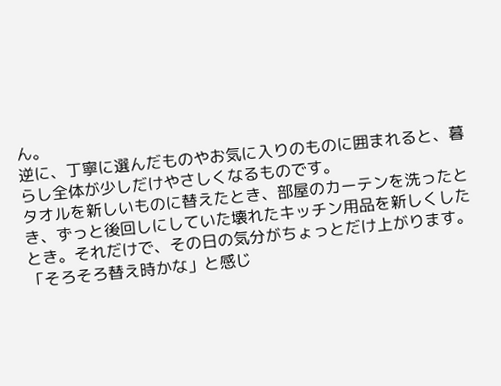ん。
逆に、丁寧に選んだものやお気に入りのものに囲まれると、暮らし全体が少しだけやさしくなるものです。
タオルを新しいものに替えたとき、部屋のカーテンを洗ったとき、ずっと後回しにしていた壊れたキッチン用品を新しくしたとき。それだけで、その日の気分がちょっとだけ上がります。
「そろそろ替え時かな」と感じ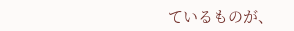ているものが、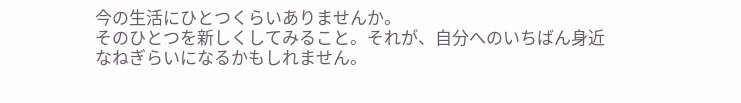今の生活にひとつくらいありませんか。
そのひとつを新しくしてみること。それが、自分へのいちばん身近なねぎらいになるかもしれません。